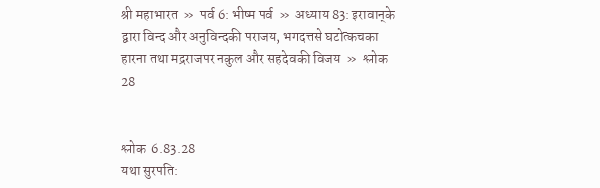श्री महाभारत  »  पर्व 6: भीष्म पर्व  »  अध्याय 83: इरावान‍्के द्वारा विन्द और अनुविन्दकी पराजय, भगदत्तसे घटोत्कचका हारना तथा मद्रराजपर नकुल और सहदेवकी विजय  »  श्लोक 28


श्लोक  6.83.28
यथा सुरपति: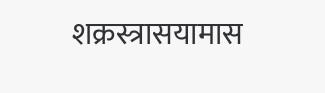शक्रस्त्रासयामास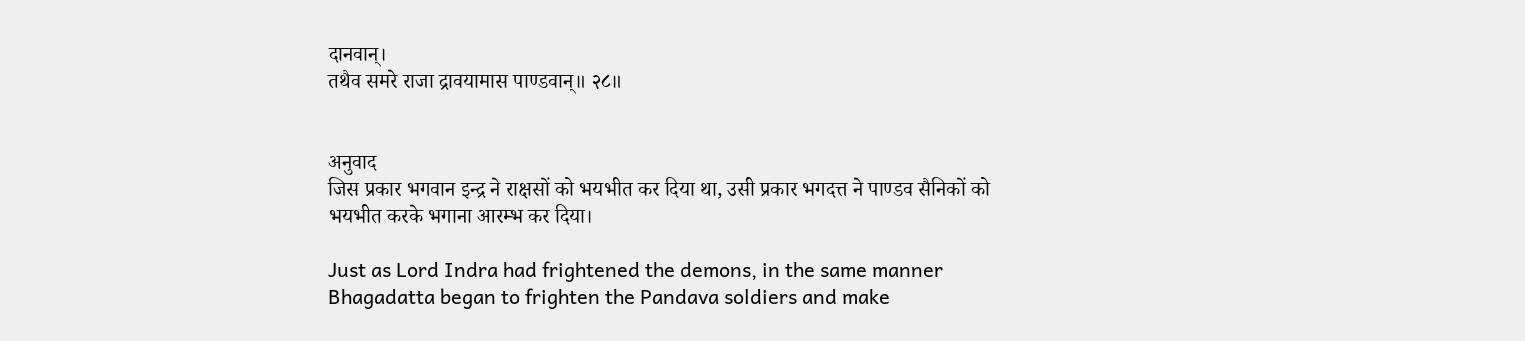दानवान्।
तथैव समरे राजा द्रावयामास पाण्डवान्॥ २८॥


अनुवाद
जिस प्रकार भगवान इन्द्र ने राक्षसों को भयभीत कर दिया था, उसी प्रकार भगदत्त ने पाण्डव सैनिकों को भयभीत करके भगाना आरम्भ कर दिया।

Just as Lord Indra had frightened the demons, in the same manner Bhagadatta began to frighten the Pandava soldiers and make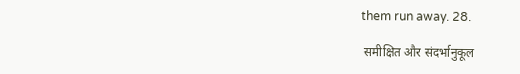them run away. 28.

 समीक्षित और संदर्भानुकूल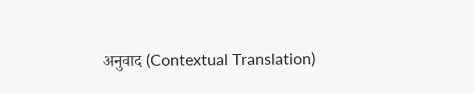अनुवाद (Contextual Translation)